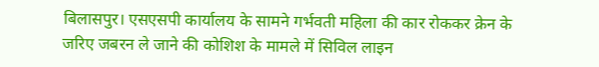बिलासपुर। एसएसपी कार्यालय के सामने गर्भवती महिला की कार रोककर क्रेन के जरिए जबरन ले जाने की कोशिश के मामले में सिविल लाइन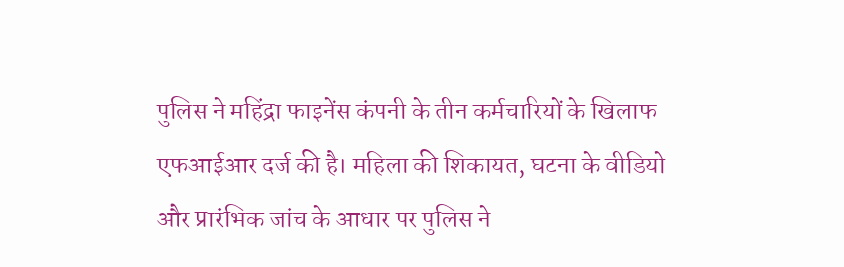पुलिस ने महिंद्रा फाइनेंस कंपनी के तीन कर्मचारियों के खिलाफ एफआईआर दर्ज की है। महिला की शिकायत, घटना के वीडियो और प्रारंभिक जांच के आधार पर पुलिस ने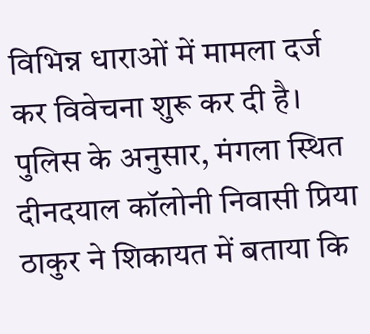विभिन्न धाराओं में मामला दर्ज कर विवेचना शुरू कर दी है।
पुलिस के अनुसार, मंगला स्थित दीनदयाल कॉलोनी निवासी प्रिया ठाकुर ने शिकायत में बताया कि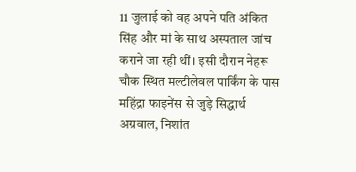11 जुलाई को वह अपने पति अंकित सिंह और मां के साथ अस्पताल जांच कराने जा रही थीं। इसी दौरान नेहरू चौक स्थित मल्टीलेवल पार्किंग के पास महिंद्रा फाइनेंस से जुड़े सिद्धार्थ अग्रवाल, निशांत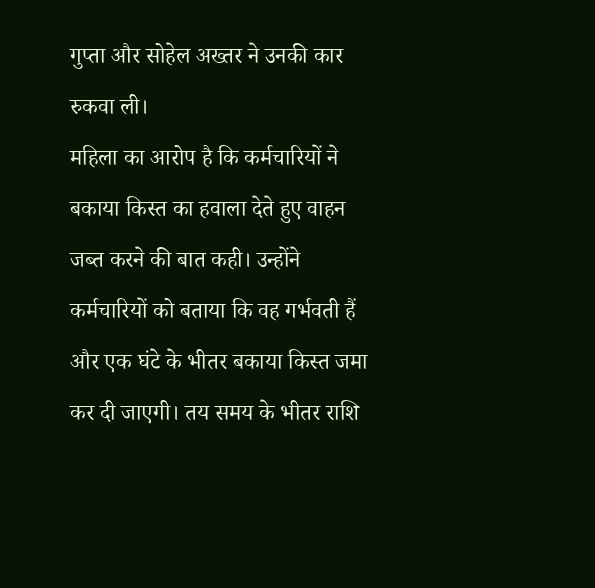गुप्ता और सोहेल अख्तर ने उनकी कार रुकवा ली।
महिला का आरोप है कि कर्मचारियों ने बकाया किस्त का हवाला देते हुए वाहन जब्त करने की बात कही। उन्होंने कर्मचारियों को बताया कि वह गर्भवती हैं और एक घंटे के भीतर बकाया किस्त जमा कर दी जाएगी। तय समय के भीतर राशि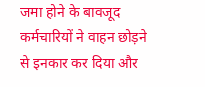जमा होने के बावजूद कर्मचारियों ने वाहन छोड़ने से इनकार कर दिया और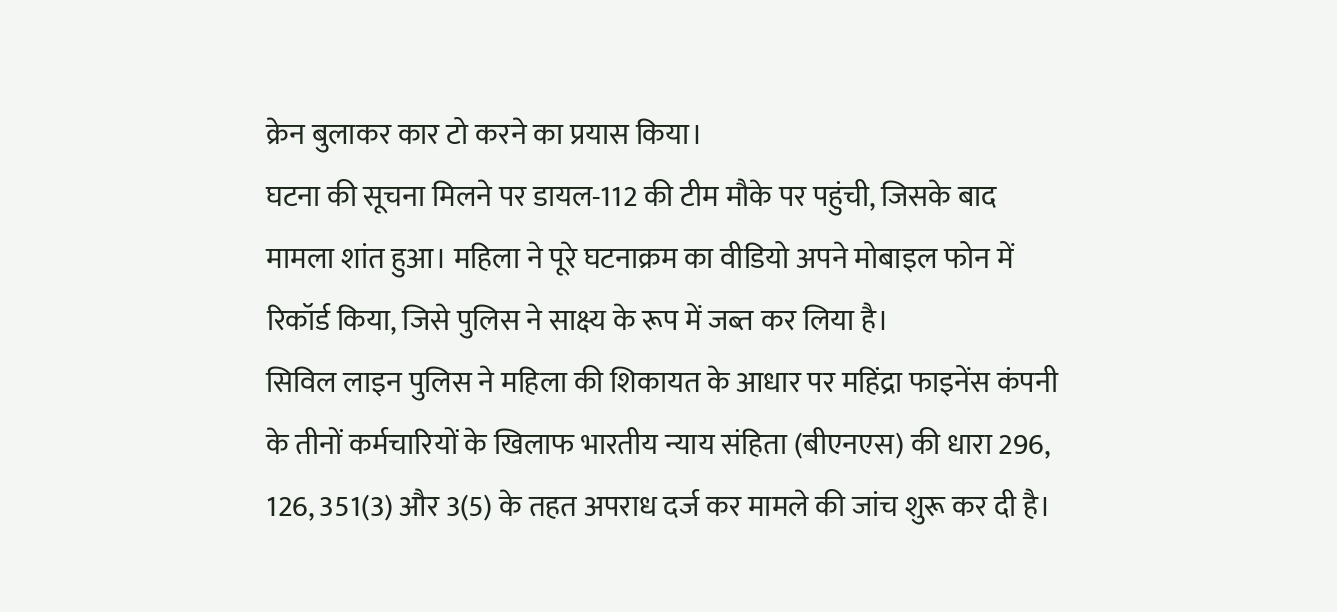क्रेन बुलाकर कार टो करने का प्रयास किया।
घटना की सूचना मिलने पर डायल-112 की टीम मौके पर पहुंची, जिसके बाद मामला शांत हुआ। महिला ने पूरे घटनाक्रम का वीडियो अपने मोबाइल फोन में रिकॉर्ड किया, जिसे पुलिस ने साक्ष्य के रूप में जब्त कर लिया है।
सिविल लाइन पुलिस ने महिला की शिकायत के आधार पर महिंद्रा फाइनेंस कंपनी के तीनों कर्मचारियों के खिलाफ भारतीय न्याय संहिता (बीएनएस) की धारा 296, 126, 351(3) और 3(5) के तहत अपराध दर्ज कर मामले की जांच शुरू कर दी है।